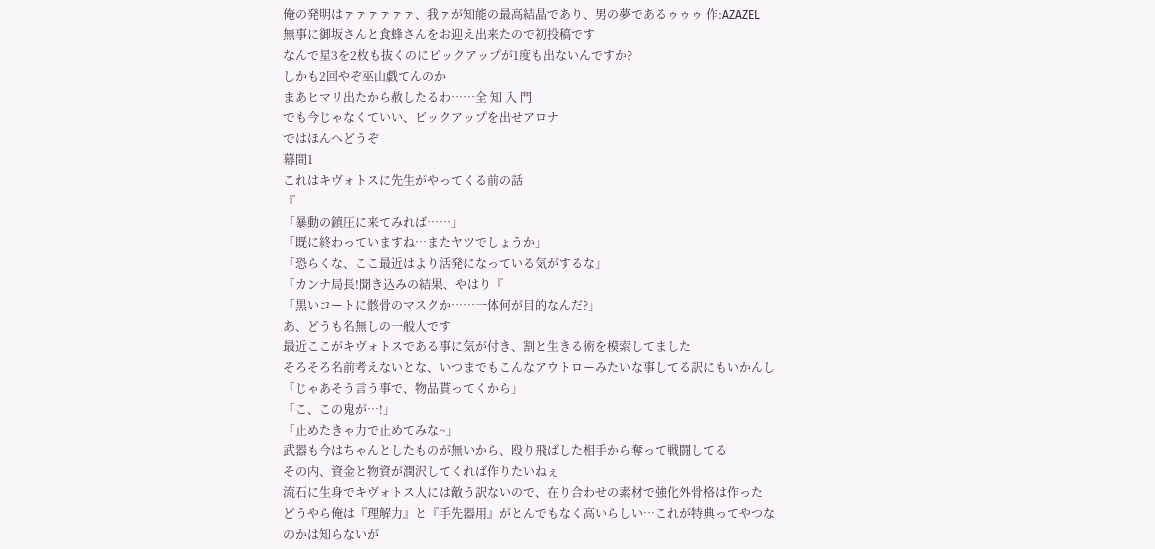俺の発明はァァァァァァ、我ァが知能の最高結晶であり、男の夢であるゥゥゥ 作:AZAZEL
無事に御坂さんと食蜂さんをお迎え出来たので初投稿です
なんで星3を2枚も抜くのにピックアップが1度も出ないんですか?
しかも2回やぞ巫山戯てんのか
まあヒマリ出たから赦したるわ……全 知 入 門
でも今じゃなくていい、ピックアップを出せアロナ
ではほんへどうぞ
幕間1
これはキヴォトスに先生がやってくる前の話
『
「暴動の鎮圧に来てみれば……」
「既に終わっていますね…またヤツでしょうか」
「恐らくな、ここ最近はより活発になっている気がするな」
「カンナ局長!聞き込みの結果、やはり『
「黒いコートに骸骨のマスクか……一体何が目的なんだ?」
あ、どうも名無しの一般人です
最近ここがキヴォトスである事に気が付き、割と生きる術を模索してました
そろそろ名前考えないとな、いつまでもこんなアウトローみたいな事してる訳にもいかんし
「じゃあそう言う事で、物品貰ってくから」
「こ、この鬼が…!」
「止めたきゃ力で止めてみな~」
武器も今はちゃんとしたものが無いから、殴り飛ばした相手から奪って戦闘してる
その内、資金と物資が潤沢してくれば作りたいねぇ
流石に生身でキヴォトス人には敵う訳ないので、在り合わせの素材で強化外骨格は作った
どうやら俺は『理解力』と『手先器用』がとんでもなく高いらしい…これが特典ってやつなのかは知らないが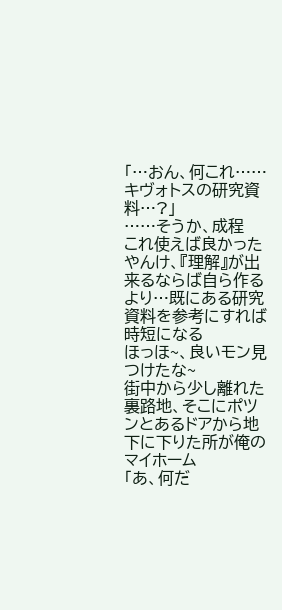「…おん、何これ……キヴォトスの研究資料…?」
……そうか、成程
これ使えば良かったやんけ、『理解』が出来るならば自ら作るより…既にある研究資料を参考にすれば時短になる
ほっほ~、良いモン見つけたな~
街中から少し離れた裏路地、そこにポツンとあるドアから地下に下りた所が俺のマイホーム
「あ、何だ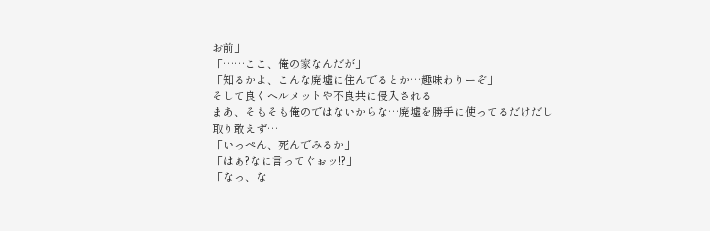お前」
「……ここ、俺の家なんだが」
「知るかよ、こんな廃墟に住んでるとか…趣味わりーぞ」
そして良くヘルメットや不良共に侵入される
まあ、そもそも俺のではないからな…廃墟を勝手に使ってるだけだし
取り敢えず…
「いっぺん、死んでみるか」
「はぁ?なに言ってぐぉッ!?」
「なっ、な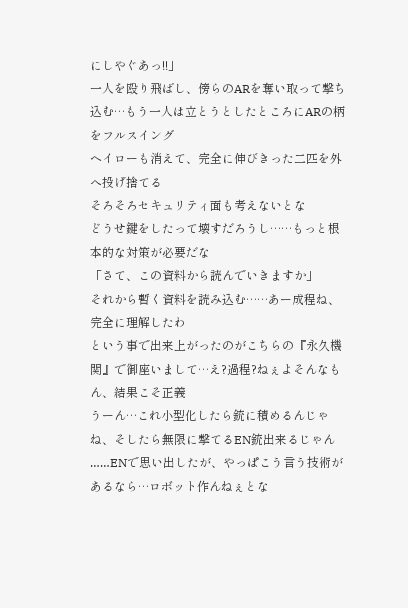にしやぐあっ!!」
一人を殴り飛ばし、傍らのARを奪い取って撃ち込む…もう一人は立とうとしたところにARの柄をフルスイング
ヘイローも消えて、完全に伸びきった二匹を外へ投げ捨てる
そろそろセキュリティ面も考えないとな
どうせ鍵をしたって壊すだろうし……もっと根本的な対策が必要だな
「さて、この資料から読んでいきますか」
それから暫く資料を読み込む……あー成程ね、完全に理解したわ
という事で出来上がったのがこちらの『永久機関』で御座いまして…え?過程?ねぇよそんなもん、結果こそ正義
うーん…これ小型化したら銃に積めるんじゃね、そしたら無限に撃てるEN銃出来るじゃん
……ENで思い出したが、やっぱこう言う技術があるなら…ロボット作んねぇとな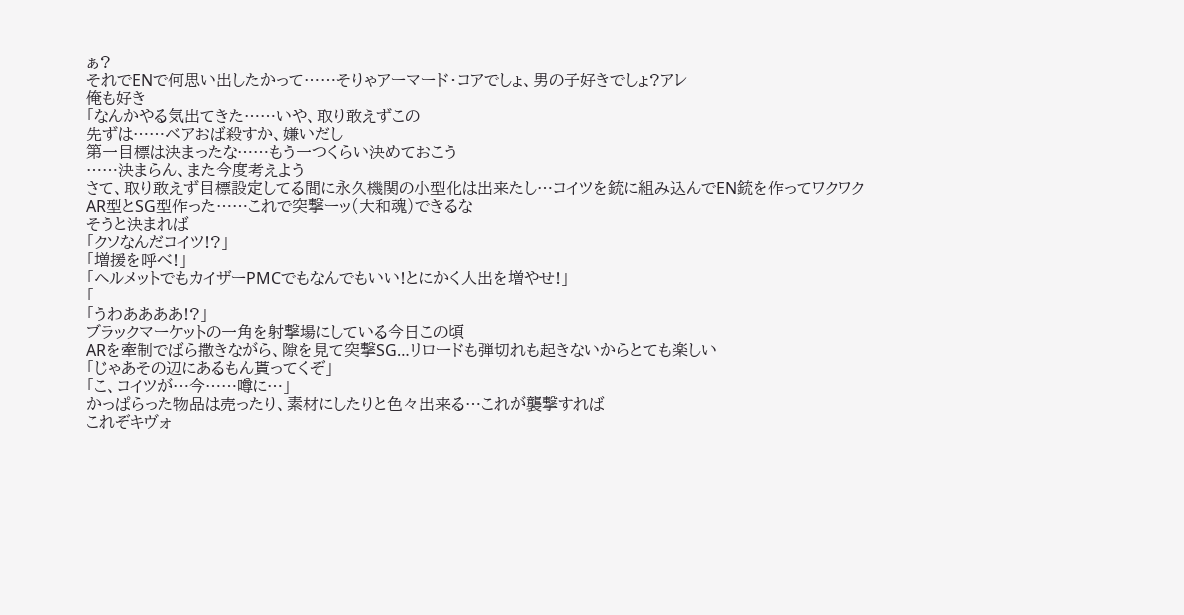ぁ?
それでENで何思い出したかって……そりゃアーマード・コアでしょ、男の子好きでしょ?アレ
俺も好き
「なんかやる気出てきた……いや、取り敢えずこの
先ずは……ベアおば殺すか、嫌いだし
第一目標は決まったな……もう一つくらい決めておこう
……決まらん、また今度考えよう
さて、取り敢えず目標設定してる間に永久機関の小型化は出来たし…コイツを銃に組み込んでEN銃を作ってワクワク
AR型とSG型作った……これで突撃ーッ(大和魂)できるな
そうと決まれば
「クソなんだコイツ!?」
「増援を呼べ!」
「ヘルメットでもカイザーPMCでもなんでもいい!とにかく人出を増やせ!」
「
「うわああああ!?」
ブラックマーケットの一角を射撃場にしている今日この頃
ARを牽制でばら撒きながら、隙を見て突撃SG…リロードも弾切れも起きないからとても楽しい
「じゃあその辺にあるもん貰ってくぞ」
「こ、コイツが…今……噂に…」
かっぱらった物品は売ったり、素材にしたりと色々出来る…これが襲撃すれば
これぞキヴォ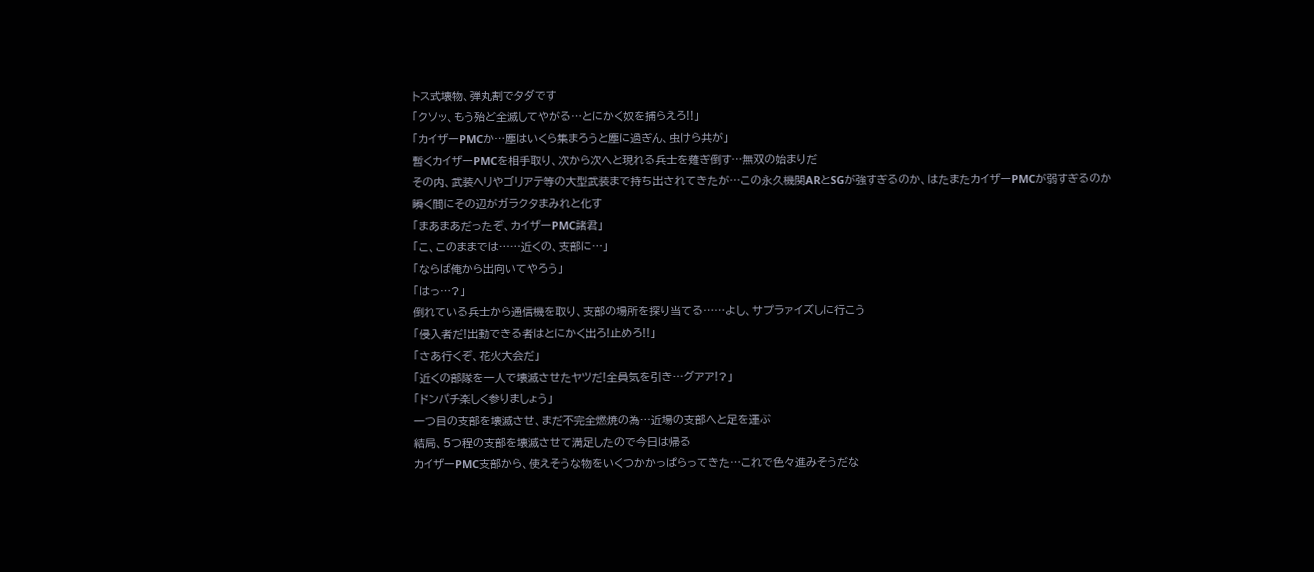トス式壊物、弾丸割でタダです
「クソッ、もう殆ど全滅してやがる…とにかく奴を捕らえろ!!」
「カイザーPMCか…塵はいくら集まろうと塵に過ぎん、虫けら共が」
暫くカイザーPMCを相手取り、次から次へと現れる兵士を薙ぎ倒す…無双の始まりだ
その内、武装ヘリやゴリアテ等の大型武装まで持ち出されてきたが…この永久機関ARとSGが強すぎるのか、はたまたカイザーPMCが弱すぎるのか
瞬く間にその辺がガラクタまみれと化す
「まあまあだったぞ、カイザーPMC諸君」
「こ、このままでは……近くの、支部に…」
「ならば俺から出向いてやろう」
「はっ…?」
倒れている兵士から通信機を取り、支部の場所を探り当てる……よし、サプラァイズしに行こう
「侵入者だ!出動できる者はとにかく出ろ!止めろ!!」
「さあ行くぞ、花火大会だ」
「近くの部隊を一人で壊滅させたヤツだ!全員気を引き…グアア!?」
「ドンパチ楽しく参りましょう」
一つ目の支部を壊滅させ、まだ不完全燃焼の為…近場の支部へと足を運ぶ
結局、5つ程の支部を壊滅させて満足したので今日は帰る
カイザーPMC支部から、使えそうな物をいくつかかっぱらってきた…これで色々進みそうだな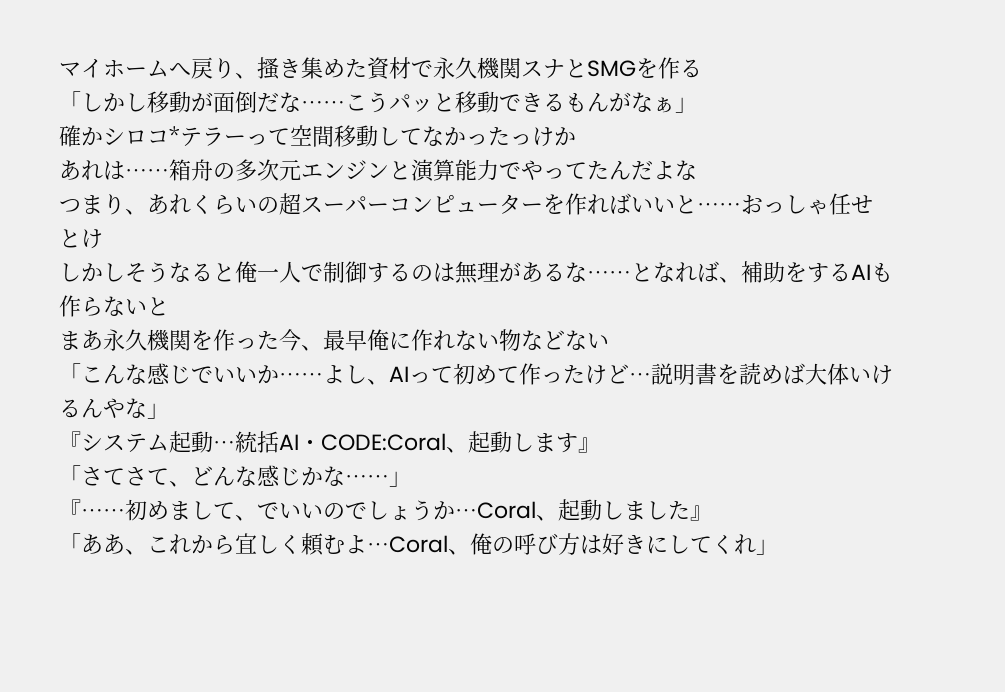マイホームへ戻り、搔き集めた資材で永久機関スナとSMGを作る
「しかし移動が面倒だな……こうパッと移動できるもんがなぁ」
確かシロコ*テラーって空間移動してなかったっけか
あれは……箱舟の多次元エンジンと演算能力でやってたんだよな
つまり、あれくらいの超スーパーコンピューターを作ればいいと……おっしゃ任せとけ
しかしそうなると俺一人で制御するのは無理があるな……となれば、補助をするAIも作らないと
まあ永久機関を作った今、最早俺に作れない物などない
「こんな感じでいいか……よし、AIって初めて作ったけど…説明書を読めば大体いけるんやな」
『システム起動…統括AI・CODE:Coral、起動します』
「さてさて、どんな感じかな……」
『……初めまして、でいいのでしょうか…Coral、起動しました』
「ああ、これから宜しく頼むよ…Coral、俺の呼び方は好きにしてくれ」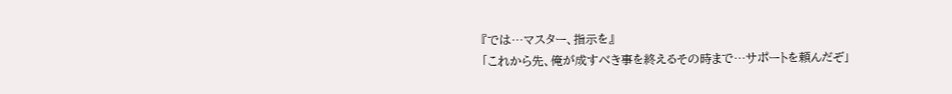『では…マスター、指示を』
「これから先、俺が成すべき事を終えるその時まで…サポートを頼んだぞ」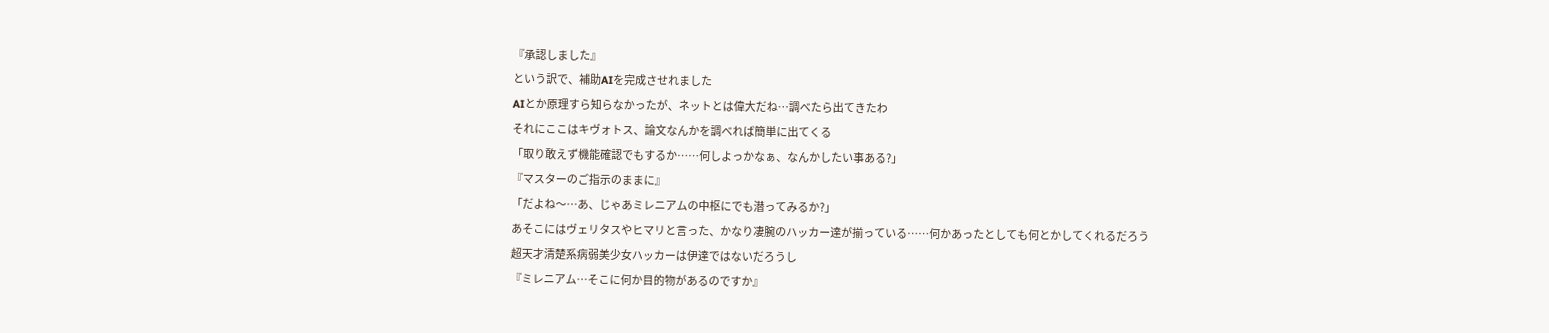『承認しました』
という訳で、補助AIを完成させれました
AIとか原理すら知らなかったが、ネットとは偉大だね…調べたら出てきたわ
それにここはキヴォトス、論文なんかを調べれば簡単に出てくる
「取り敢えず機能確認でもするか……何しよっかなぁ、なんかしたい事ある?」
『マスターのご指示のままに』
「だよね〜…あ、じゃあミレニアムの中枢にでも潜ってみるか?」
あそこにはヴェリタスやヒマリと言った、かなり凄腕のハッカー達が揃っている……何かあったとしても何とかしてくれるだろう
超天才清楚系病弱美少女ハッカーは伊達ではないだろうし
『ミレニアム…そこに何か目的物があるのですか』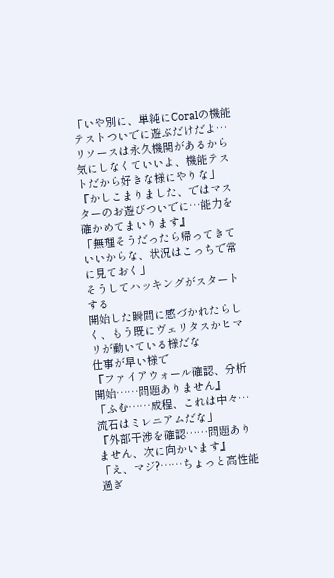「いや別に、単純にCoralの機能テストついでに遊ぶだけだよ…リソースは永久機関があるから気にしなくていいよ、機能テストだから好きな様にやりな」
『かしこまりました、ではマスターのお遊びついでに…能力を確かめてまいります』
「無理そうだったら帰ってきていいからな、状況はこっちで常に見ておく」
そうしてハッキングがスタートする
開始した瞬間に感づかれたらしく、もう既にヴェリタスかヒマリが動いている様だな
仕事が早い様で
『ファイアウォール確認、分析開始……問題ありません』
「ふむ……成程、これは中々…流石はミレニアムだな」
『外部干渉を確認……問題ありません、次に向かいます』
「え、マジ?……ちょっと高性能過ぎ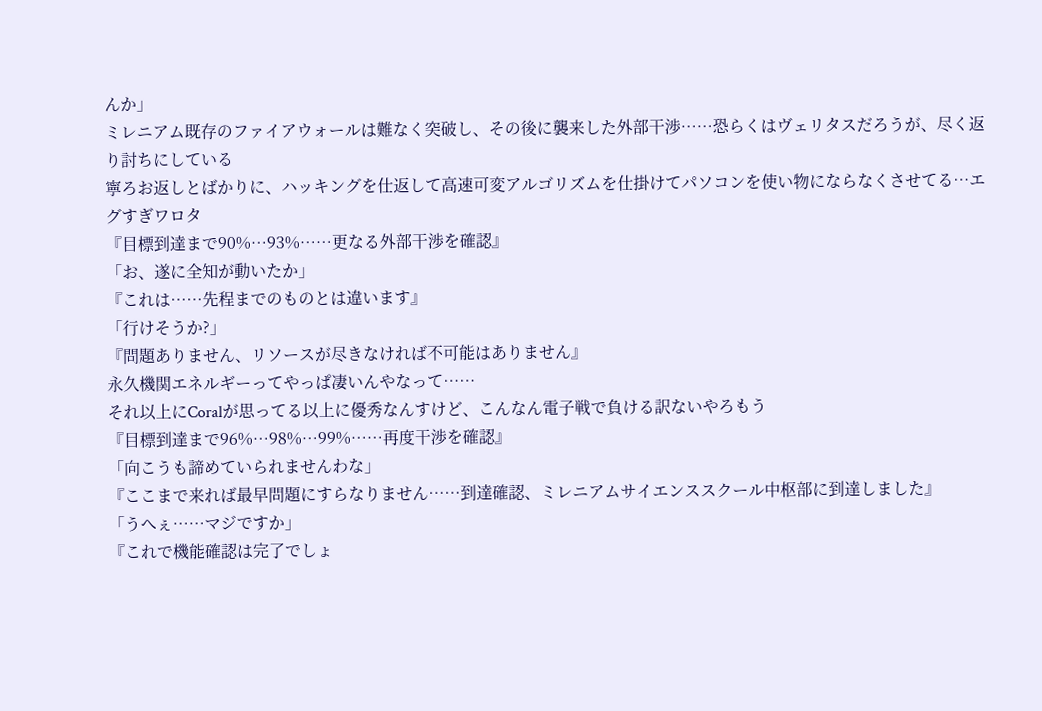んか」
ミレニアム既存のファイアウォールは難なく突破し、その後に襲来した外部干渉……恐らくはヴェリタスだろうが、尽く返り討ちにしている
寧ろお返しとばかりに、ハッキングを仕返して高速可変アルゴリズムを仕掛けてパソコンを使い物にならなくさせてる…エグすぎワロタ
『目標到達まで90%…93%……更なる外部干渉を確認』
「お、遂に全知が動いたか」
『これは……先程までのものとは違います』
「行けそうか?」
『問題ありません、リソースが尽きなければ不可能はありません』
永久機関エネルギーってやっぱ凄いんやなって……
それ以上にCoralが思ってる以上に優秀なんすけど、こんなん電子戦で負ける訳ないやろもう
『目標到達まで96%…98%…99%……再度干渉を確認』
「向こうも諦めていられませんわな」
『ここまで来れば最早問題にすらなりません……到達確認、ミレニアムサイエンススクール中枢部に到達しました』
「うへぇ……マジですか」
『これで機能確認は完了でしょ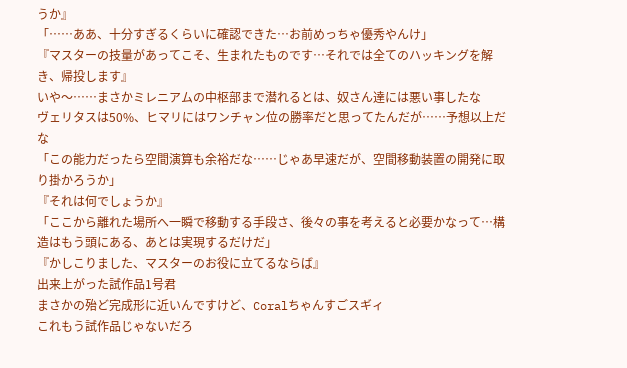うか』
「……ああ、十分すぎるくらいに確認できた…お前めっちゃ優秀やんけ」
『マスターの技量があってこそ、生まれたものです…それでは全てのハッキングを解き、帰投します』
いや〜……まさかミレニアムの中枢部まで潜れるとは、奴さん達には悪い事したな
ヴェリタスは50%、ヒマリにはワンチャン位の勝率だと思ってたんだが……予想以上だな
「この能力だったら空間演算も余裕だな……じゃあ早速だが、空間移動装置の開発に取り掛かろうか」
『それは何でしょうか』
「ここから離れた場所へ一瞬で移動する手段さ、後々の事を考えると必要かなって…構造はもう頭にある、あとは実現するだけだ」
『かしこりました、マスターのお役に立てるならば』
出来上がった試作品1号君
まさかの殆ど完成形に近いんですけど、Coralちゃんすごスギィ
これもう試作品じゃないだろ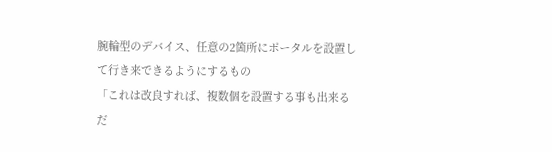腕輪型のデバイス、任意の2箇所にポータルを設置して行き来できるようにするもの
「これは改良すれば、複数個を設置する事も出来るだ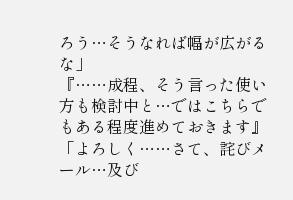ろう…そうなれば幅が広がるな」
『……成程、そう言った使い方も検討中と…ではこちらでもある程度進めておきます』
「よろしく……さて、詫びメール…及び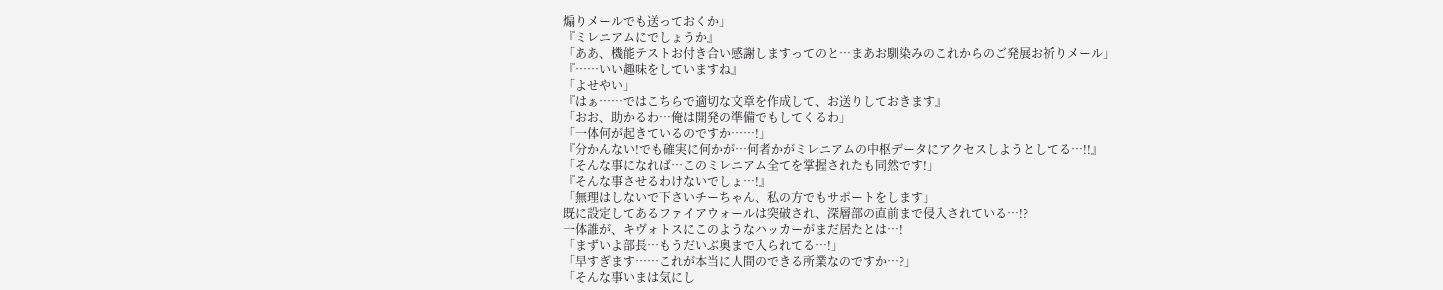煽りメールでも送っておくか」
『ミレニアムにでしょうか』
「ああ、機能テストお付き合い感謝しますってのと…まあお馴染みのこれからのご発展お祈りメール」
『……いい趣味をしていますね』
「よせやい」
『はぁ……ではこちらで適切な文章を作成して、お送りしておきます』
「おお、助かるわ…俺は開発の準備でもしてくるわ」
「一体何が起きているのですか……!」
『分かんない!でも確実に何かが…何者かがミレニアムの中枢データにアクセスしようとしてる…!!』
「そんな事になれば…このミレニアム全てを掌握されたも同然です!」
『そんな事させるわけないでしょ…!』
「無理はしないで下さいチーちゃん、私の方でもサポートをします」
既に設定してあるファイアウォールは突破され、深層部の直前まで侵入されている…!?
一体誰が、キヴォトスにこのようなハッカーがまだ居たとは…!
「まずいよ部長…もうだいぶ奥まで入られてる…!」
「早すぎます……これが本当に人間のできる所業なのですか…?」
「そんな事いまは気にし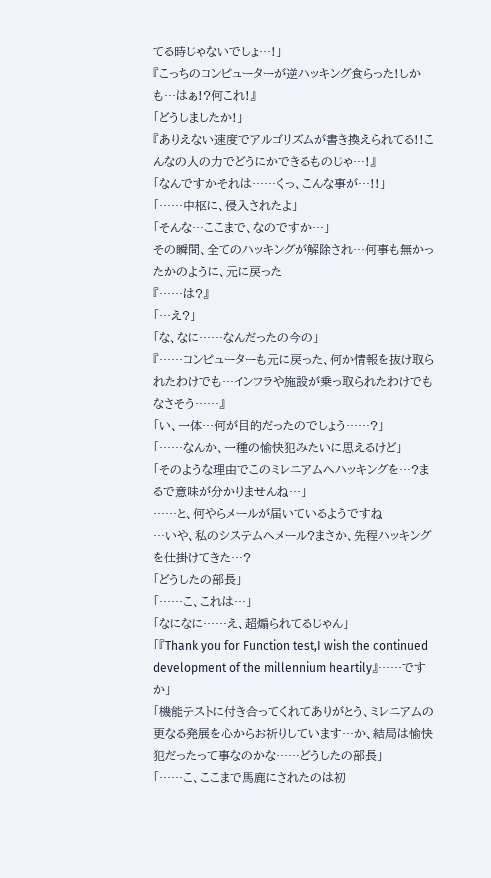てる時じゃないでしょ…!」
『こっちのコンピューターが逆ハッキング食らった!しかも…はぁ!?何これ!』
「どうしましたか!」
『ありえない速度でアルゴリズムが書き換えられてる!!こんなの人の力でどうにかできるものじゃ…!』
「なんですかそれは……くっ、こんな事が…!!」
「……中枢に、侵入されたよ」
「そんな…ここまで、なのですか…」
その瞬間、全てのハッキングが解除され…何事も無かったかのように、元に戻った
『……は?』
「…え?」
「な、なに……なんだったの今の」
『……コンピューターも元に戻った、何か情報を抜け取られたわけでも…インフラや施設が乗っ取られたわけでもなさそう……』
「い、一体…何が目的だったのでしょう……?」
「……なんか、一種の愉快犯みたいに思えるけど」
「そのような理由でこのミレニアムへハッキングを…?まるで意味が分かりませんね…」
……と、何やらメールが届いているようですね
…いや、私のシステムへメール?まさか、先程ハッキングを仕掛けてきた…?
「どうしたの部長」
「……こ、これは…」
「なになに……え、超煽られてるじゃん」
「『Thank you for Function test,I wish the continued development of the millennium heartily』……ですか」
「機能テストに付き合ってくれてありがとう、ミレニアムの更なる発展を心からお祈りしています…か、結局は愉快犯だったって事なのかな……どうしたの部長」
「……こ、ここまで馬鹿にされたのは初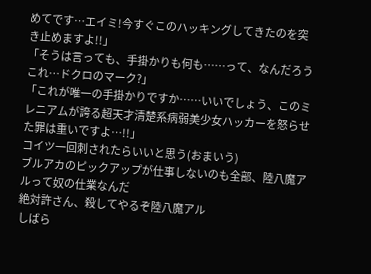めてです…エイミ!今すぐこのハッキングしてきたのを突き止めますよ!!」
「そうは言っても、手掛かりも何も……って、なんだろうこれ…ドクロのマーク?」
「これが唯一の手掛かりですか……いいでしょう、このミレニアムが誇る超天才清楚系病弱美少女ハッカーを怒らせた罪は重いですよ…!!」
コイツ一回刺されたらいいと思う(おまいう)
ブルアカのピックアップが仕事しないのも全部、陸八魔アルって奴の仕業なんだ
絶対許さん、殺してやるぞ陸八魔アル
しばら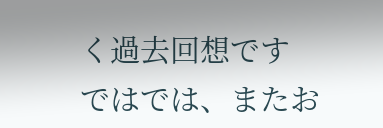く過去回想です
ではでは、またお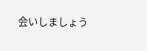会いしましょう